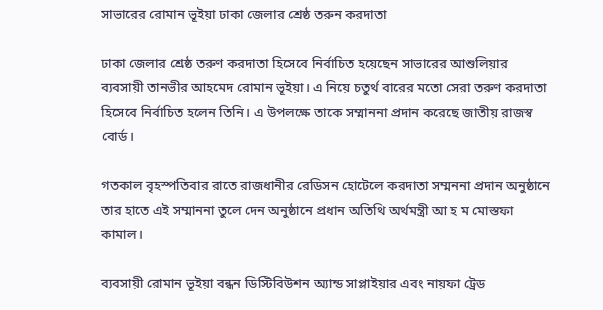সাভারের রোমান ভূইয়া ঢাকা জেলার শ্রেষ্ঠ তরুন করদাতা

ঢাকা জেলার শ্রেষ্ঠ তরুণ করদাতা হিসেবে নির্বাচিত হয়েছেন সাভারের আশুলিয়ার ব্যবসায়ী তানভীর আহমেদ রোমান ভূইয়া। এ নিয়ে চতুর্থ বারের মতো সেরা তরুণ করদাতা হিসেবে নির্বাচিত হলেন তিনি। এ উপলক্ষে তাকে সম্মাননা প্রদান করেছে জাতীয় রাজস্ব বোর্ড।

গতকাল বৃহস্পতিবার রাতে রাজধানীর রেডিসন হোটেলে করদাতা সম্মননা প্রদান অনুষ্ঠানে তার হাতে এই সম্মাননা তুলে দেন অনুষ্ঠানে প্রধান অতিথি অর্থমন্ত্রী আ হ ম মোস্তফা কামাল।

ব্যবসায়ী রোমান ভূইয়া বন্ধন ডিস্টিবিউশন অ্যান্ড সাপ্লাইয়ার এবং নায়ফা ট্রেড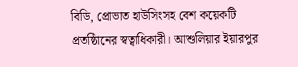বিডি, প্রোভাত হাউসিংসহ বেশ কয়েকটি প্রতষ্ঠিানের স্বত্বাধিকারী। আশুলিয়ার ইয়ারপুর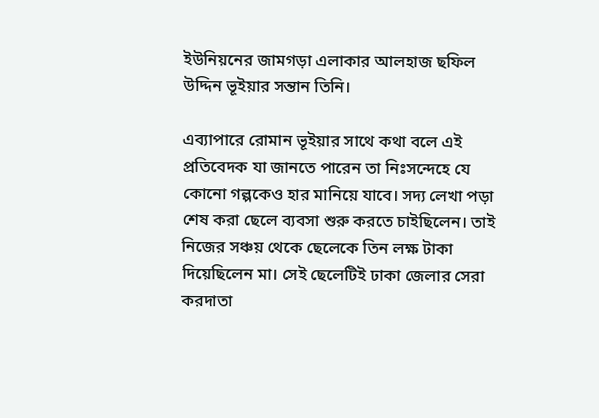ইউনিয়নের জামগড়া এলাকার আলহাজ ছফিল উদ্দিন ভূইয়ার সন্তান তিনি।

এব্যাপারে রোমান ভূইয়ার সাথে কথা বলে এই প্রতিবেদক যা জানতে পারেন তা নিঃসন্দেহে যে কোনো গল্পকেও হার মানিয়ে যাবে। সদ্য লেখা পড়া শেষ করা ছেলে ব্যবসা শুরু করতে চাইছিলেন। তাই নিজের সঞ্চয় থেকে ছেলেকে তিন লক্ষ টাকা দিয়েছিলেন মা। সেই ছেলেটিই ঢাকা জেলার সেরা করদাতা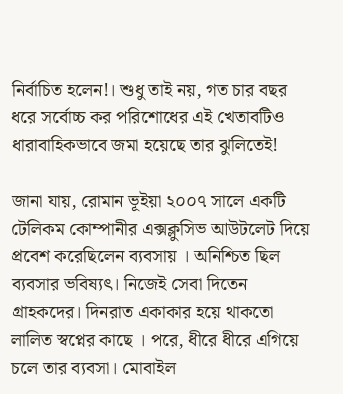নির্বাচিত হলেন!। শুধু তাই নয়, গত চার বছর ধরে সর্বোচ্চ কর পরিশোধের এই খেতাবটিও ধারাবাহিকভাবে জমা হয়েছে তার ঝুলিতেই!

জানা যায়, রোমান ভূইয়া ২০০৭ সালে একটি টেলিকম কোম্পানীর এক্সক্লুসিভ আউটলেট দিয়ে প্রবেশ করেছিলেন ব্যবসায় । অনিশ্চিত ছিল ব্যবসার ভবিষ্যৎ। নিজেই সেবা দিতেন গ্রাহকদের। দিনরাত একাকার হয়ে থাকতো লালিত স্বপ্নের কাছে । পরে, ধীরে ধীরে এগিয়ে চলে তার ব্যবসা। মোবাইল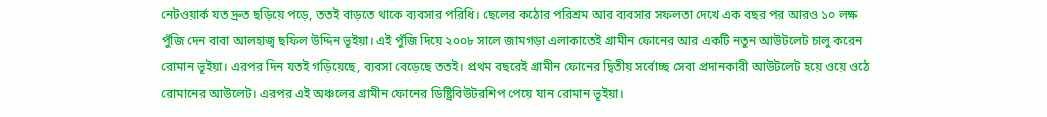নেটওয়ার্ক যত দ্রুত ছড়িয়ে পড়ে, ততই বাড়তে থাকে ব্যবসার পরিধি। ছেলের কঠোর পরিশ্রম আর ব্যবসার সফলতা দেখে এক বছর পর আরও ১০ লক্ষ পুঁজি দেন বাবা আলহাজ্ব ছফিল উদ্দিন ভূইয়া। এই পুঁজি দিয়ে ২০০৮ সালে জামগড়া এলাকাতেই গ্রামীন ফোনের আর একটি নতুন আউটলেট চালু করেন রোমান ভূইয়া। এরপর দিন যতই গড়িয়েছে, ব্যবসা বেড়েছে ততই। প্রথম বছরেই গ্রামীন ফোনের দ্বিতীয় সর্বোচ্ছ সেবা প্রদানকারী আউটলেট হয়ে ওয়ে ওঠে রোমানের আউলেট। এরপর এই অঞ্চলের গ্রামীন ফোনের ডিষ্ট্রিবিউটরশিপ পেয়ে যান রোমান ভূইয়া।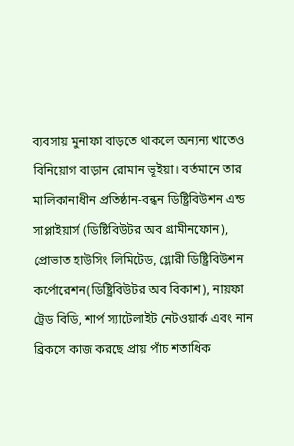ব্যবসায় মুনাফা বাড়তে থাকলে অন্যন্য খাতেও বিনিয়োগ বাড়ান রোমান ভূইয়া। বর্তমানে তার মালিকানাধীন প্রতিষ্ঠান-বন্ধন ডিষ্ট্রিবিউশন এন্ড সাপ্লাইয়ার্স (ডিষ্টিবিউটর অব গ্রামীনফোন), প্রোভাত হাউসিং লিমিটেড, গ্লোরী ডিষ্ট্রিবিউশন কর্পোরেশন(ডিষ্ট্রিবিউটর অব বিকাশ), নায়ফা ট্রেড বিডি, শার্প স্যাটেলাইট নেটওয়ার্ক এবং নান ব্রিকসে কাজ করছে প্রায় পাঁচ শতাধিক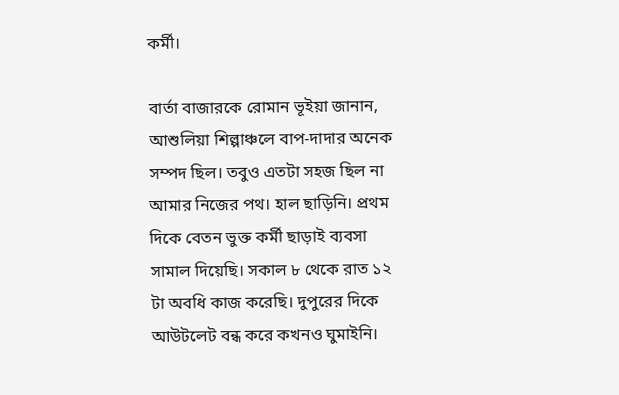কর্মী।

বার্তা বাজারকে রোমান ভূইয়া জানান, আশুলিয়া শিল্পাঞ্চলে বাপ-দাদার অনেক সম্পদ ছিল। তবুও এতটা সহজ ছিল না আমার নিজের পথ। হাল ছাড়িনি। প্রথম দিকে বেতন ভুক্ত কর্মী ছাড়াই ব্যবসা সামাল দিয়েছি। সকাল ৮ থেকে রাত ১২ টা অবধি কাজ করেছি। দুপুরের দিকে আউটলেট বন্ধ করে কখনও ঘুমাইনি।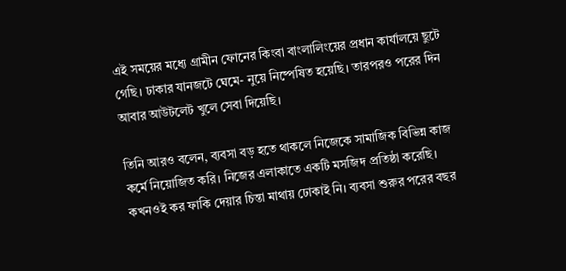এই সময়ের মধ্যে গ্রামীন ফোনের কিংবা বাংলালিংয়ের প্রধান কার্যালয়ে ছুটে গেছি। ঢাকার যানজটে ঘেমে- নুয়ে নিষ্পেষিত হয়েছি। তারপরও পরের দিন আবার আউটলেট খুলে সেবা দিয়েছি।

তিনি আরও বলেন, ব্যবসা বড় হতে থাকলে নিজেকে সামাজিক বিভিন্ন কাজ কর্মে নিয়োজিত করি। নিজের এলাকাতে একটি মসজিদ প্রতিষ্ঠা করেছি। কখনওই কর ফাকি দেয়ার চিন্তা মাথায় ঢোকাই নি। ব্যবসা শুরুর পরের বছর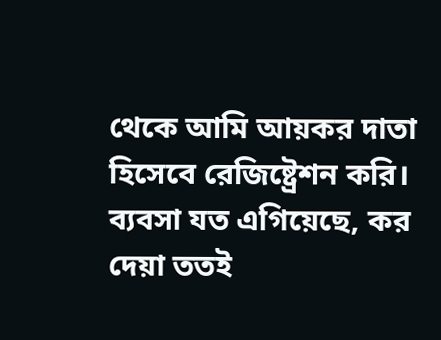থেকে আমি আয়কর দাতা হিসেবে রেজিষ্ট্রেশন করি। ব্যবসা যত এগিয়েছে, কর দেয়া ততই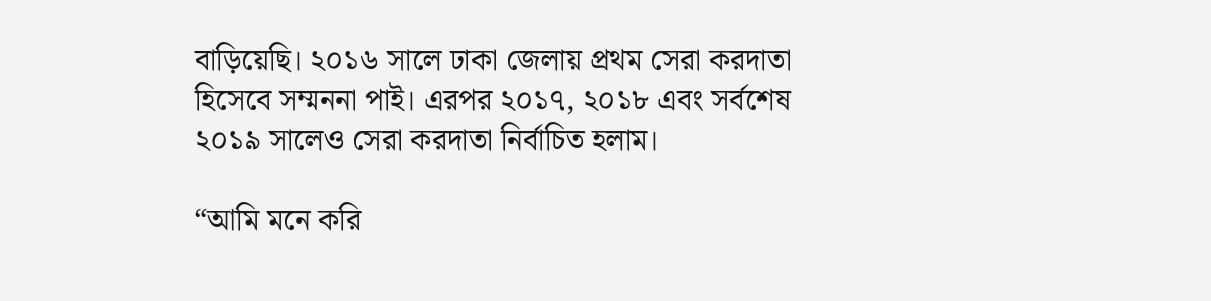বাড়িয়েছি। ২০১৬ সালে ঢাকা জেলায় প্রথম সেরা করদাতা হিসেবে সম্মননা পাই। এরপর ২০১৭, ২০১৮ এবং সর্বশেষ ২০১৯ সালেও সেরা করদাতা নির্বাচিত হলাম।

“আমি মনে করি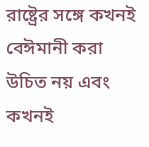রাষ্ট্রের সঙ্গে কখনই বেঈমানী করা উচিত নয় এবং কখনই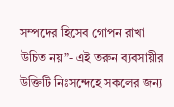সম্পদের হিসেব গোপন রাখা উচিত নয়”- এই তরুন ব্যবসায়ীর উক্তিটি নিঃসন্দেহে সকলের জন্য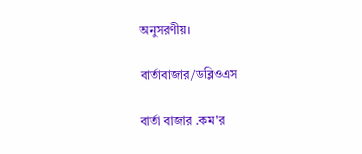অনুসরণীয়।

বার্তাবাজার/ডব্লিওএস

বার্তা বাজার .কম'র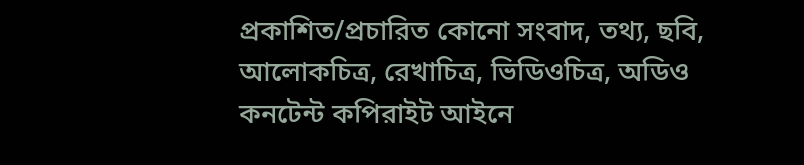প্রকাশিত/প্রচারিত কোনো সংবাদ, তথ্য, ছবি, আলোকচিত্র, রেখাচিত্র, ভিডিওচিত্র, অডিও কনটেন্ট কপিরাইট আইনে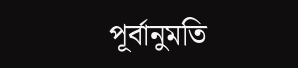পূর্বানুমতি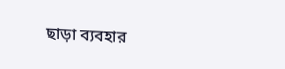ছাড়া ব্যবহার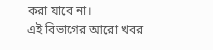করা যাবে না।
এই বিভাগের আরো খবর